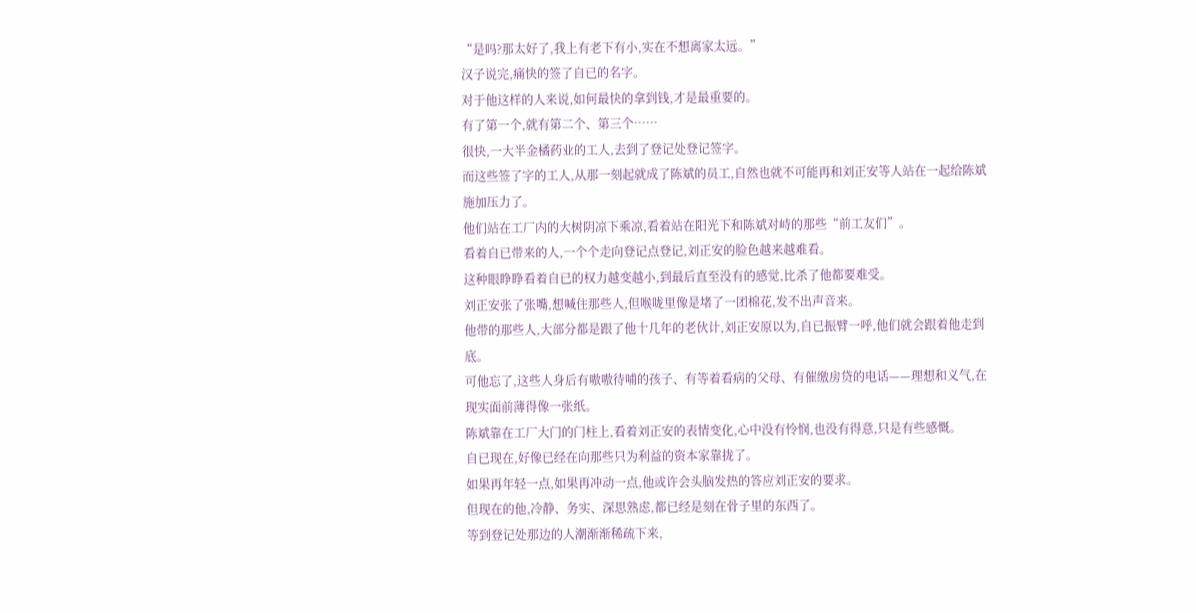“是吗?那太好了,我上有老下有小,实在不想离家太远。”
汉子说完,痛快的签了自已的名字。
对于他这样的人来说,如何最快的拿到钱,才是最重要的。
有了第一个,就有第二个、第三个……
很快,一大半金橘药业的工人,去到了登记处登记签字。
而这些签了字的工人,从那一刻起就成了陈斌的员工,自然也就不可能再和刘正安等人站在一起给陈斌施加压力了。
他们站在工厂内的大树阴凉下乘凉,看着站在阳光下和陈斌对峙的那些“前工友们”。
看着自已带来的人,一个个走向登记点登记,刘正安的脸色越来越难看。
这种眼睁睁看着自已的权力越变越小,到最后直至没有的感觉,比杀了他都要难受。
刘正安张了张嘴,想喊住那些人,但喉咙里像是堵了一团棉花,发不出声音来。
他带的那些人,大部分都是跟了他十几年的老伙计,刘正安原以为,自已振臂一呼,他们就会跟着他走到底。
可他忘了,这些人身后有嗷嗷待哺的孩子、有等着看病的父母、有催缴房贷的电话——理想和义气,在现实面前薄得像一张纸。
陈斌靠在工厂大门的门柱上,看着刘正安的表情变化,心中没有怜悯,也没有得意,只是有些感慨。
自已现在,好像已经在向那些只为利益的资本家靠拢了。
如果再年轻一点,如果再冲动一点,他或许会头脑发热的答应刘正安的要求。
但现在的他,冷静、务实、深思熟虑,都已经是刻在骨子里的东西了。
等到登记处那边的人潮渐渐稀疏下来,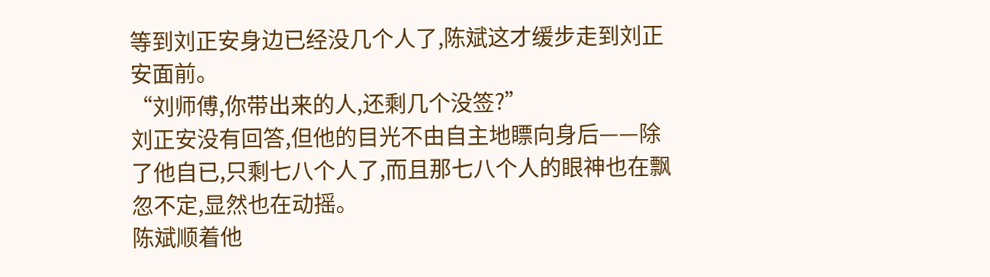等到刘正安身边已经没几个人了,陈斌这才缓步走到刘正安面前。
“刘师傅,你带出来的人,还剩几个没签?”
刘正安没有回答,但他的目光不由自主地瞟向身后——除了他自已,只剩七八个人了,而且那七八个人的眼神也在飘忽不定,显然也在动摇。
陈斌顺着他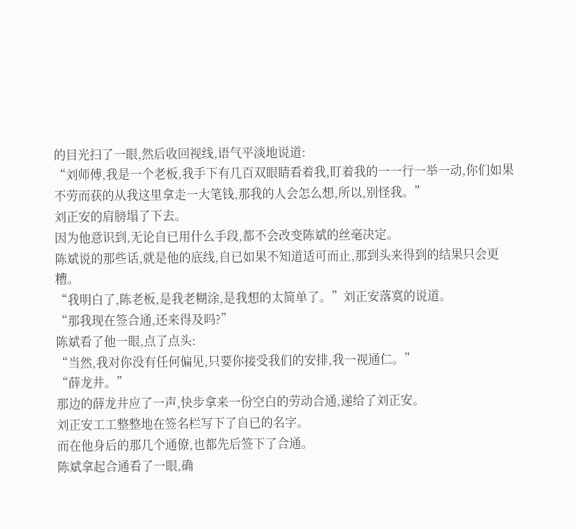的目光扫了一眼,然后收回视线,语气平淡地说道:
“刘师傅,我是一个老板,我手下有几百双眼睛看着我,盯着我的一一行一举一动,你们如果不劳而获的从我这里拿走一大笔钱,那我的人会怎么想,所以,别怪我。”
刘正安的肩膀塌了下去。
因为他意识到,无论自已用什么手段,都不会改变陈斌的丝毫决定。
陈斌说的那些话,就是他的底线,自已如果不知道适可而止,那到头来得到的结果只会更糟。
“我明白了,陈老板,是我老糊涂,是我想的太简单了。”刘正安落寞的说道。
“那我现在签合通,还来得及吗?”
陈斌看了他一眼,点了点头:
“当然,我对你没有任何偏见,只要你接受我们的安排,我一视通仁。”
“薛龙井。”
那边的薛龙井应了一声,快步拿来一份空白的劳动合通,递给了刘正安。
刘正安工工整整地在签名栏写下了自已的名字。
而在他身后的那几个通僚,也都先后签下了合通。
陈斌拿起合通看了一眼,确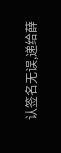认签名无误,递给薛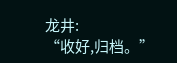龙井:
“收好,归档。”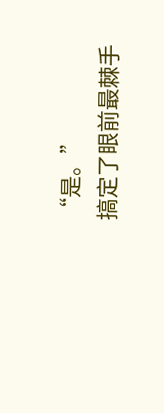“是。”
搞定了眼前最棘手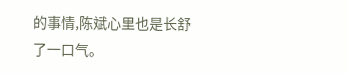的事情,陈斌心里也是长舒了一口气。